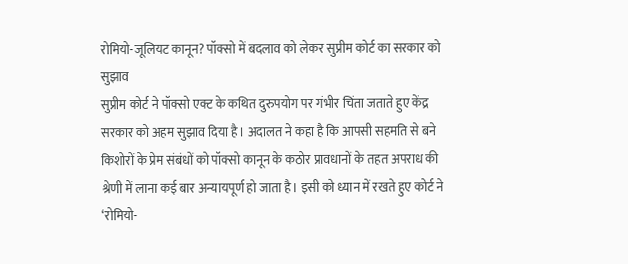रोमियो-जूलियट कानून? पॉक्सो में बदलाव को लेकर सुप्रीम कोर्ट का सरकार को सुझाव
सुप्रीम कोर्ट ने पॉक्सो एक्ट के कथित दुरुपयोग पर गंभीर चिंता जताते हुए केंद्र सरकार को अहम सुझाव दिया है। अदालत ने कहा है कि आपसी सहमति से बने किशोरों के प्रेम संबंधों को पॉक्सो कानून के कठोर प्रावधानों के तहत अपराध की श्रेणी में लाना कई बार अन्यायपूर्ण हो जाता है। इसी को ध्यान में रखते हुए कोर्ट ने ‘रोमियो-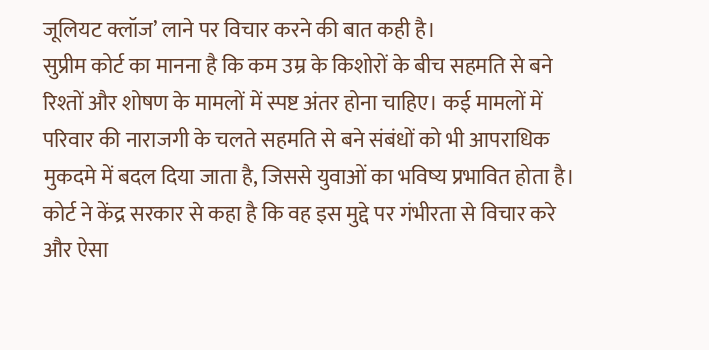जूलियट क्लॉज’ लाने पर विचार करने की बात कही है।
सुप्रीम कोर्ट का मानना है कि कम उम्र के किशोरों के बीच सहमति से बने रिश्तों और शोषण के मामलों में स्पष्ट अंतर होना चाहिए। कई मामलों में परिवार की नाराजगी के चलते सहमति से बने संबंधों को भी आपराधिक मुकदमे में बदल दिया जाता है, जिससे युवाओं का भविष्य प्रभावित होता है।
कोर्ट ने केंद्र सरकार से कहा है कि वह इस मुद्दे पर गंभीरता से विचार करे और ऐसा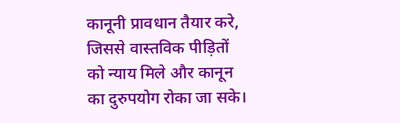कानूनी प्रावधान तैयार करे, जिससे वास्तविक पीड़ितों को न्याय मिले और कानून का दुरुपयोग रोका जा सके।